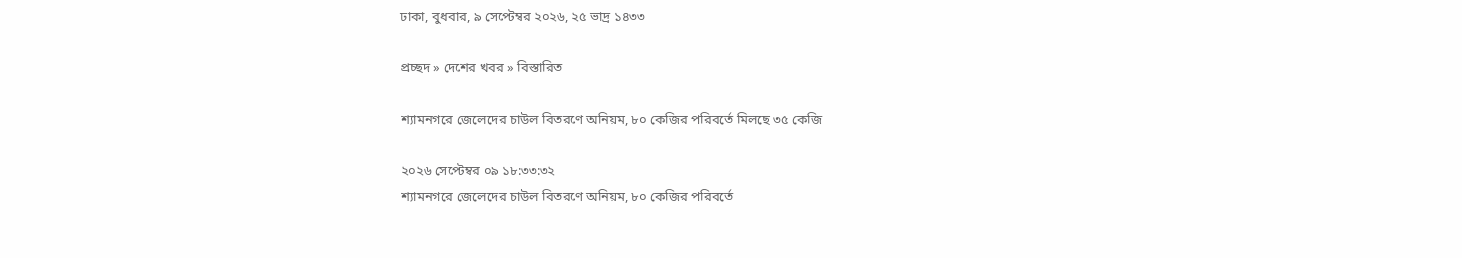ঢাকা, বুধবার, ৯ সেপ্টেম্বর ২০২৬, ২৫ ভাদ্র ১৪৩৩

প্রচ্ছদ » দেশের খবর » বিস্তারিত

শ্যামনগরে জেলেদের চাউল বিতরণে অনিয়ম, ৮০ কেজির পরিবর্তে মিলছে ৩৫ কেজি

২০২৬ সেপ্টেম্বর ০৯ ১৮:৩৩:৩২
শ্যামনগরে জেলেদের চাউল বিতরণে অনিয়ম, ৮০ কেজির পরিবর্তে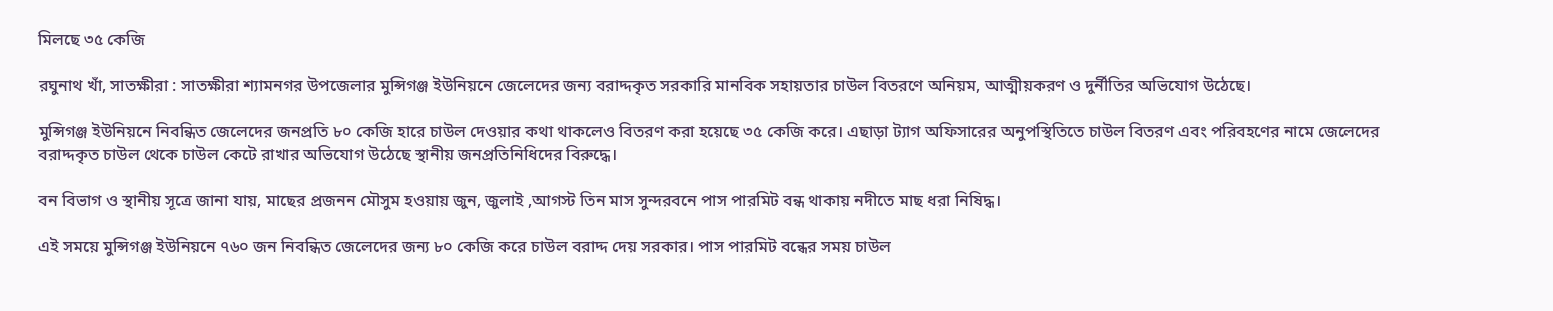মিলছে ৩৫ কেজি

রঘুনাথ খাঁ, সাতক্ষীরা : সাতক্ষীরা শ্যামনগর উপজেলার মুন্সিগঞ্জ ইউনিয়নে জেলেদের জন্য বরাদ্দকৃত সরকারি মানবিক সহায়তার চাউল বিতরণে অনিয়ম, আত্মীয়করণ ও দুর্নীতির অভিযোগ উঠেছে।

মুন্সিগঞ্জ ইউনিয়নে নিবন্ধিত জেলেদের জনপ্রতি ৮০ কেজি হারে চাউল দেওয়ার কথা থাকলেও বিতরণ করা হয়েছে ৩৫ কেজি করে। এছাড়া ট্যাগ অফিসারের অনুপস্থিতিতে চাউল বিতরণ এবং পরিবহণের নামে জেলেদের বরাদ্দকৃত চাউল থেকে চাউল কেটে রাখার অভিযোগ উঠেছে স্থানীয় জনপ্রতিনিধিদের বিরুদ্ধে।

বন বিভাগ ও স্থানীয় সূত্রে জানা যায়, মাছের প্রজনন মৌসুম হওয়ায় জুন, জুলাই ,আগস্ট তিন মাস সুন্দরবনে পাস পারমিট বন্ধ থাকায় নদীতে মাছ ধরা নিষিদ্ধ।

এই সময়ে মুন্সিগঞ্জ ইউনিয়নে ৭৬০ জন নিবন্ধিত জেলেদের জন্য ৮০ কেজি করে চাউল বরাদ্দ দেয় সরকার। পাস পারমিট বন্ধের সময় চাউল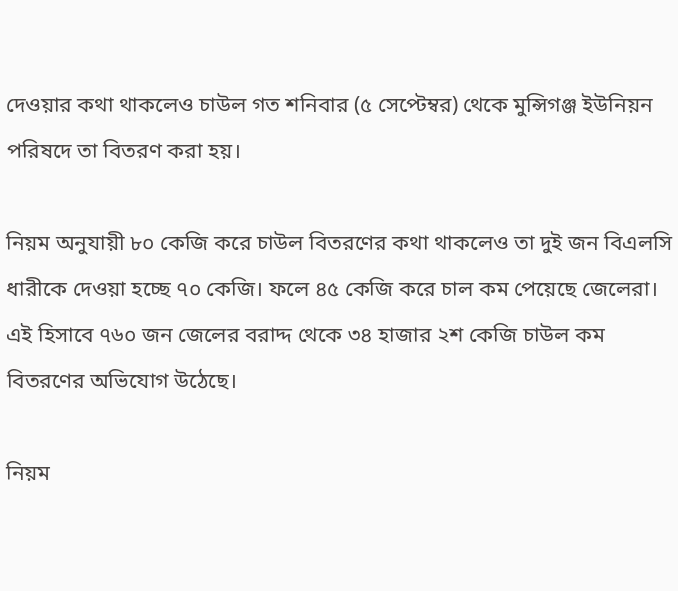দেওয়ার কথা থাকলেও চাউল গত শনিবার (৫ সেপ্টেম্বর) থেকে মুন্সিগঞ্জ ইউনিয়ন পরিষদে তা বিতরণ করা হয়।

নিয়ম অনুযায়ী ৮০ কেজি করে চাউল বিতরণের কথা থাকলেও তা দুই জন বিএলসি ধারীকে দেওয়া হচ্ছে ৭০ কেজি। ফলে ৪৫ কেজি করে চাল কম পেয়েছে জেলেরা। এই হিসাবে ৭৬০ জন জেলের বরাদ্দ থেকে ৩৪ হাজার ২শ কেজি চাউল কম বিতরণের অভিযোগ উঠেছে।

নিয়ম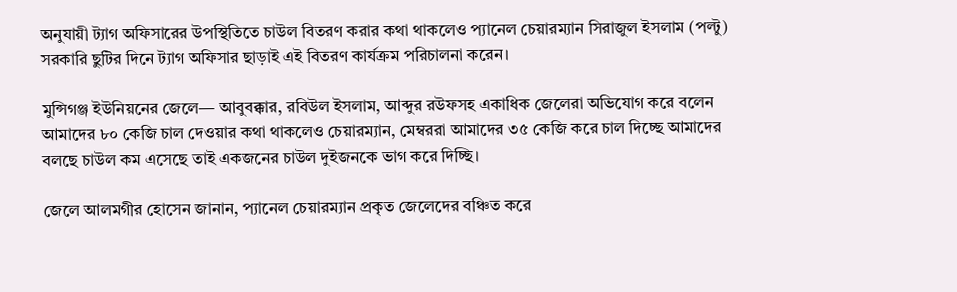অনুযায়ী ট্যাগ অফিসারের উপস্থিতিতে চাউল বিতরণ করার কথা থাকলেও প্যানেল চেয়ারম্যান সিরাজুল ইসলাম (পল্টু) সরকারি ছুটির দিনে ট্যাগ অফিসার ছাড়াই এই বিতরণ কার্যক্রম পরিচালনা করেন।

মুন্সিগঞ্জ ইউনিয়নের জেলে— আবুবক্কার, রবিউল ইসলাম, আব্দুর রউফসহ একাধিক জেলেরা অভিযোগ করে বলেন আমাদের ৮০ কেজি চাল দেওয়ার কথা থাকলেও চেয়ারম্যান, মেম্বররা আমাদের ৩৫ কেজি করে চাল দিচ্ছে আমাদের বলছে চাউল কম এসেছে তাই একজনের চাউল দুইজনকে ভাগ করে দিচ্ছি।

জেলে আলমগীর হোসেন জানান, প্যানেল চেয়ারম্যান প্রকৃত জেলেদের বঞ্চিত করে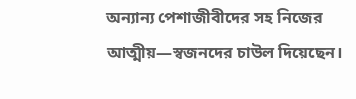অন্যান্য পেশাজীবীদের সহ নিজের আত্মীয়—স্বজনদের চাউল দিয়েছেন।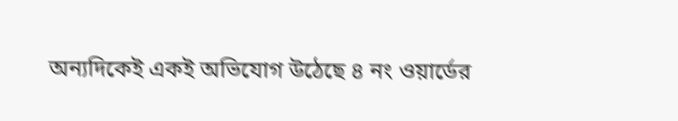অন্যদিকেই একই অভিযোগ উঠেছে ৪ নং ওয়ার্ডের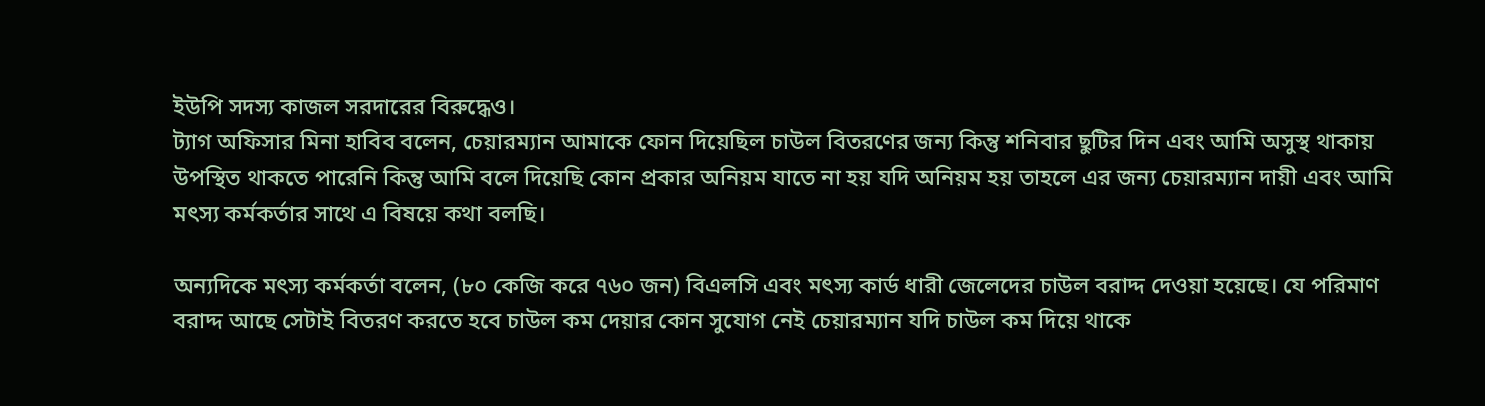ইউপি সদস্য কাজল সরদারের বিরুদ্ধেও।
ট্যাগ অফিসার মিনা হাবিব বলেন, চেয়ারম্যান আমাকে ফোন দিয়েছিল চাউল বিতরণের জন্য কিন্তু শনিবার ছুটির দিন এবং আমি অসুস্থ থাকায় উপস্থিত থাকতে পারেনি কিন্তু আমি বলে দিয়েছি কোন প্রকার অনিয়ম যাতে না হয় যদি অনিয়ম হয় তাহলে এর জন্য চেয়ারম্যান দায়ী এবং আমি মৎস্য কর্মকর্তার সাথে এ বিষয়ে কথা বলছি।

অন্যদিকে মৎস্য কর্মকর্তা বলেন, (৮০ কেজি করে ৭৬০ জন) বিএলসি এবং মৎস্য কার্ড ধারী জেলেদের চাউল বরাদ্দ দেওয়া হয়েছে। যে পরিমাণ বরাদ্দ আছে সেটাই বিতরণ করতে হবে চাউল কম দেয়ার কোন সুযোগ নেই চেয়ারম্যান যদি চাউল কম দিয়ে থাকে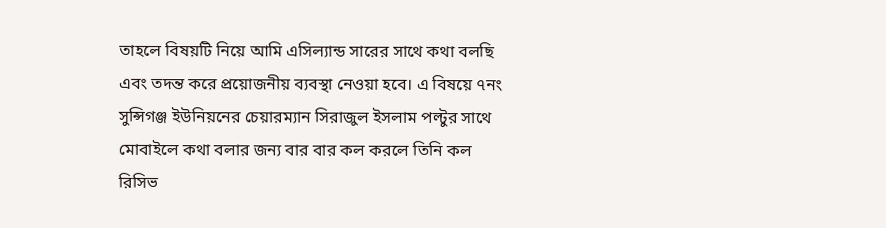তাহলে বিষয়টি নিয়ে আমি এসিল্যান্ড সারের সাথে কথা বলছি এবং তদন্ত করে প্রয়োজনীয় ব্যবস্থা নেওয়া হবে। এ বিষয়ে ৭নং সুন্সিগঞ্জ ইউনিয়নের চেয়ারম্যান সিরাজুল ইসলাম পল্টুর সাথে মোবাইলে কথা বলার জন্য বার বার কল করলে তিনি কল রিসিভ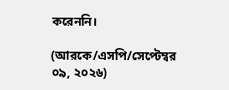করেননি।

(আরকে/এসপি/সেপ্টেম্বর ০৯, ২০২৬)